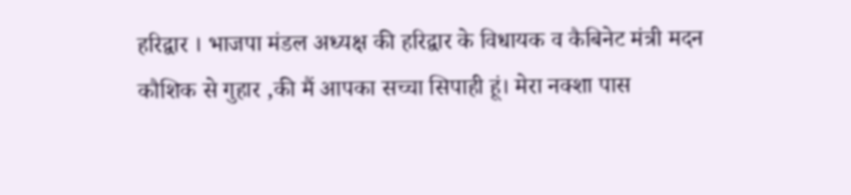हरिद्वार । भाजपा मंडल अध्यक्ष की हरिद्वार के विधायक व कैबिनेट मंत्री मदन कौशिक से गुहार ,की मैं आपका सच्चा सिपाही हूं। मेरा नक्शा पास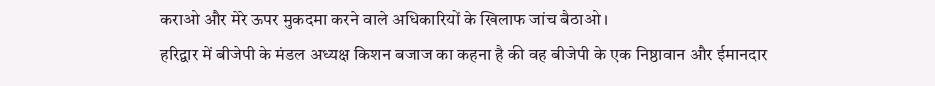कराओ और मेरे ऊपर मुकदमा करने वाले अधिकारियों के खिलाफ जांच बैठाओ ।
हरिद्वार में बीजेपी के मंडल अध्यक्ष किशन बजाज का कहना है की वह बीजेपी के एक निष्ठावान और ईमानदार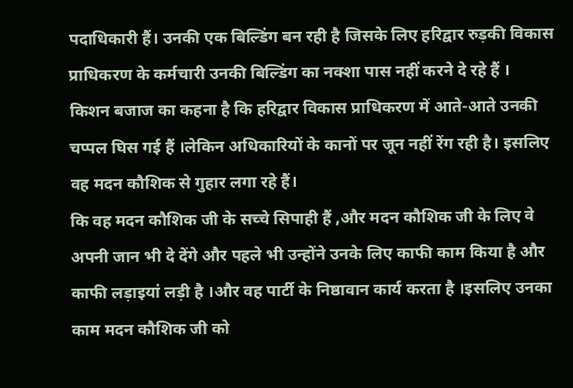पदाधिकारी हैं। उनकी एक बिल्डिंग बन रही है जिसके लिए हरिद्वार रुड़की विकास प्राधिकरण के कर्मचारी उनकी बिल्डिंग का नक्शा पास नहीं करने दे रहे हैं ।
किशन बजाज का कहना है कि हरिद्वार विकास प्राधिकरण में आते-आते उनकी चप्पल घिस गई हैं ।लेकिन अधिकारियों के कानों पर जून नहीं रेंग रही है। इसलिए वह मदन कौशिक से गुहार लगा रहे हैं।
कि वह मदन कौशिक जी के सच्चे सिपाही हैं ,और मदन कौशिक जी के लिए वे अपनी जान भी दे देंगे और पहले भी उन्होंने उनके लिए काफी काम किया है और काफी लड़ाइयां लड़ी है ।और वह पार्टी के निष्ठावान कार्य करता है ।इसलिए उनका काम मदन कौशिक जी को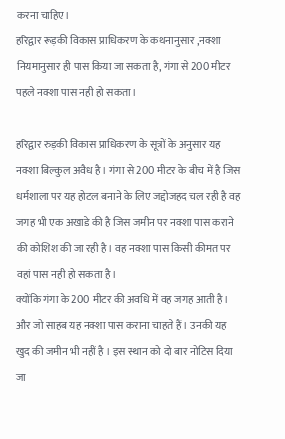करना चाहिए।
हरिद्वार रूड़की विकास प्राधिकरण के कथनानुसार ,नक्शा नियमानुसार ही पास किया जा सकता है, गंगा से 200 मीटर पहले नक्शा पास नही हो सकता।

हरिद्वार रुड़की विकास प्राधिकरण के सूत्रों के अनुसार यह नक्शा बिल्कुल अवैध है। गंगा से 200 मीटर के बीच में है जिस धर्मशाला पर यह होटल बनाने के लिए जद्दोजहद चल रही है वह जगह भी एक अखाडे की है जिस जमीन पर नक्शा पास कराने की कोशिश की जा रही है। वह नक्शा पास किसी कीमत पर वहां पास नही हो सकता है।
क्योंकि गंगा के 200 मीटर की अवधि में वह जगह आती है। और जो साहब यह नक्शा पास कराना चाहते हैं। उनकी यह खुद की जमीन भी नहीं है । इस स्थान को दो बार नोटिस दिया जा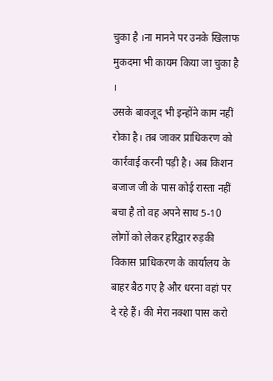चुका है ।ना मानने पर उनके खिलाफ मुकदमा भी कायम किया जा चुका है ।
उसके बावजूद भी इन्होंने काम नहीं रोका है। तब जाकर प्राधिकरण को कार्रवाई करनी पड़ी है। अब किशन बजाज जी के पास कोई रास्ता नहीं बचा है तो वह अपने साथ 5-10 लोगों को लेकर हरिद्वार रुड़की विकास प्राधिकरण के कार्यालय के बाहर बैठ गए है और धरना वहां पर दे रहे हैं। की मेरा नक्शा पास करो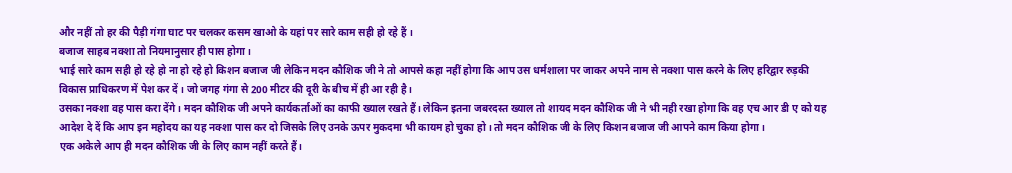और नहीं तो हर की पैड़ी गंगा घाट पर चलकर कसम खाओ के यहां पर सारे काम सही हो रहे हैं ।
बजाज साहब नक्शा तो नियमानुसार ही पास होगा।
भाई सारे काम सही हो रहे हो ना हो रहे हो किशन बजाज जी लेकिन मदन कौशिक जी ने तो आपसे कहा नहीं होगा कि आप उस धर्मशाला पर जाकर अपने नाम से नक्शा पास करने के लिए हरिद्वार रुड़की विकास प्राधिकरण में पेश कर दें । जो जगह गंगा से 200 मीटर की दूरी के बीच में ही आ रही है।
उसका नक्शा वह पास करा देंगे। मदन कौशिक जी अपने कार्यकर्ताओं का काफी ख्याल रखते हैं। लेकिन इतना जबरदस्त ख्याल तो शायद मदन कौशिक जी ने भी नही रखा होगा कि वह एच आर डी ए को यह आदेश दे दें कि आप इन महोदय का यह नक्शा पास कर दो जिसके लिए उनके ऊपर मुकदमा भी कायम हो चुका हो। तो मदन कौशिक जी के लिए किशन बजाज जी आपने काम किया होगा ।
एक अकेले आप ही मदन कौशिक जी के लिए काम नहीं करते हैं।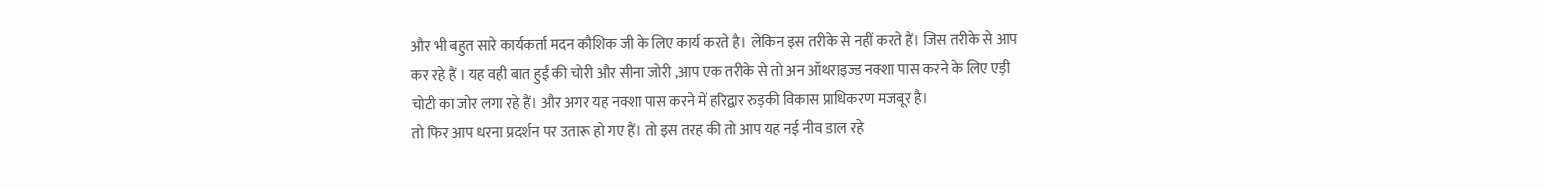और भी बहुत सारे कार्यकर्ता मदन कौशिक जी के लिए कार्य करते है। लेकिन इस तरीके से नहीं करते हैं। जिस तरीके से आप कर रहे हैं । यह वही बात हुईं की चोरी और सीना जोरी ,आप एक तरीके से तो अन ऑथराइज्ड नक्शा पास करने के लिए एड़ी चोटी का जोर लगा रहे हैं। और अगर यह नक्शा पास करने में हरिद्वार रुड़की विकास प्राधिकरण मजबूर है।
तो फिर आप धरना प्रदर्शन पर उतारू हो गए हैं। तो इस तरह की तो आप यह नई नीव डाल रहे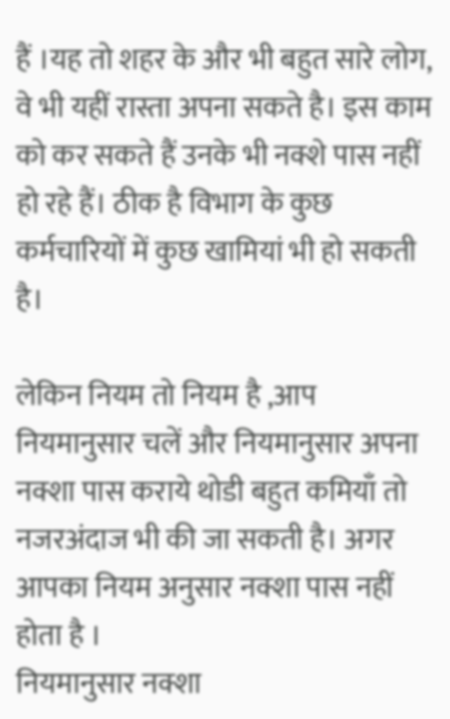हैं ।यह तो शहर के और भी बहुत सारे लोग, वे भी यहीं रास्ता अपना सकते है। इस काम को कर सकते हैं उनके भी नक्शे पास नहीं हो रहे हैं। ठीक है विभाग के कुछ कर्मचारियों में कुछ खामियां भी हो सकती है।

लेकिन नियम तो नियम है ,आप नियमानुसार चलें और नियमानुसार अपना नक्शा पास कराये थोडी बहुत कमियाँ तो नजरअंदाज भी की जा सकती है। अगर आपका नियम अनुसार नक्शा पास नहीं होता है ।
नियमानुसार नक्शा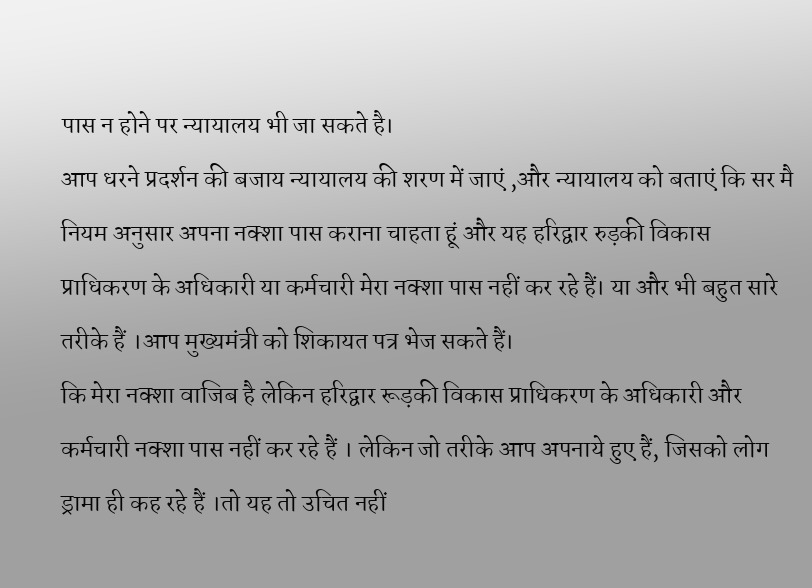पास न होने पर न्यायालय भी जा सकते है।
आप धरने प्रदर्शन की बजाय न्यायालय की शरण में जाएं ,और न्यायालय को बताएं कि सर मै नियम अनुसार अपना नक्शा पास कराना चाहता हूं और यह हरिद्वार रुड़की विकास प्राधिकरण के अधिकारी या कर्मचारी मेरा नक्शा पास नहीं कर रहे हैं। या और भी बहुत सारे तरीके हैं ।आप मुख्यमंत्री को शिकायत पत्र भेज सकते हैं।
कि मेरा नक्शा वाजिब है लेकिन हरिद्वार रूड़की विकास प्राधिकरण के अधिकारी और कर्मचारी नक्शा पास नहीं कर रहे हैं । लेकिन जो तरीके आप अपनाये हुए हैं, जिसको लोग ड्रामा ही कह रहे हैं ।तो यह तो उचित नहीं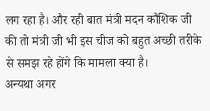लग रहा है। और रही बात मंत्री मदन कौशिक जी की तो मंत्री जी भी इस चीज को बहुत अच्छी तरीके से समझ रहे होंगे कि मामला क्या है।
अन्यथा अगर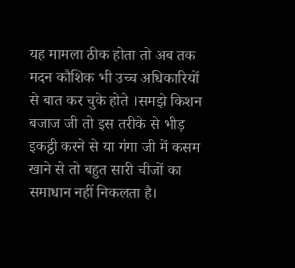यह मामला ठीक होता तो अब तक मदन कौशिक भी उच्च अधिकारियों से बात कर चुके होते ।समझे किशन बजाज जी तो इस तरीके से भीड़ इकट्ठी करने से या गंगा जी में कसम खाने से तो बहुत सारी चीजों का समाधान नहीं निकलता है।